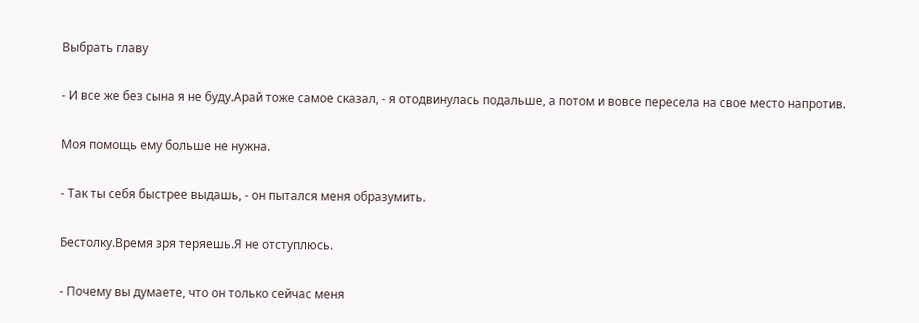Выбрать главу

- И все же без сына я не буду.Арай тоже самое сказал, - я отодвинулась подальше, а потом и вовсе пересела на свое место напротив.

Моя помощь ему больше не нужна.

- Так ты себя быстрее выдашь, - он пытался меня образумить.

Бестолку.Время зря теряешь.Я не отступлюсь.

- Почему вы думаете, что он только сейчас меня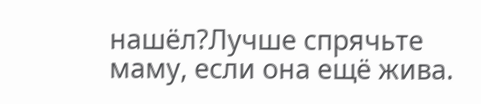нашёл?Лучше спрячьте маму, если она ещё жива.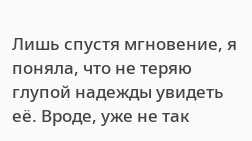Лишь спустя мгновение, я поняла, что не теряю глупой надежды увидеть её. Вроде, уже не так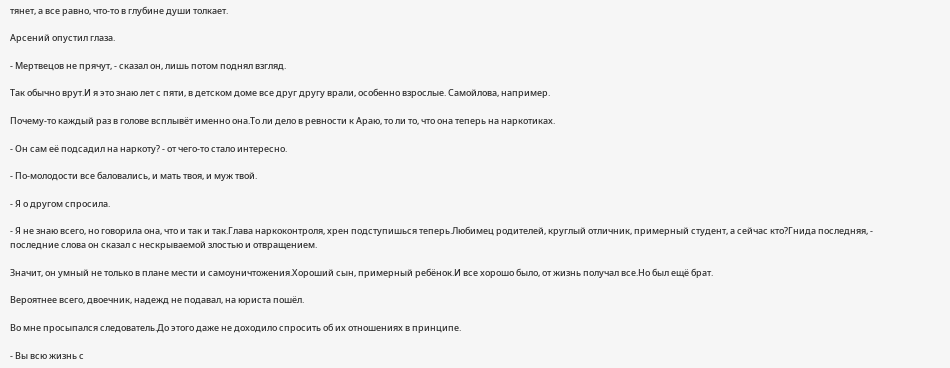тянет, а все равно, что-то в глубине души толкает.

Арсений опустил глаза.

- Мертвецов не прячут, - сказал он, лишь потом поднял взгляд.

Так обычно врут.И я это знаю лет с пяти, в детском доме все друг другу врали, особенно взрослые. Самойлова, например.

Почему-то каждый раз в голове всплывёт именно она.То ли дело в ревности к Араю, то ли то, что она теперь на наркотиках.

- Он сам её подсадил на наркоту? - от чего-то стало интересно.

- По-молодости все баловались, и мать твоя, и муж твой.

- Я о другом спросила.

- Я не знаю всего, но говорила она, что и так и так.Глава наркоконтроля, хрен подступишься теперь.Любимец родителей, круглый отличник, примерный студент, а сейчас кто?Гнида последняя, - последние слова он сказал с нескрываемой злостью и отвращением.

Значит, он умный не только в плане мести и самоуничтожения.Хороший сын, примерный ребёнок.И все хорошо было, от жизнь получал все.Но был ещё брат.

Вероятнее всего, двоечник, надежд не подавал, на юриста пошёл.

Во мне просыпался следователь.До этого даже не доходило спросить об их отношениях в принципе.

- Вы всю жизнь с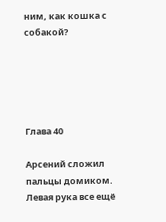ним, как кошка с собакой?





Глава 40

Арсений сложил пальцы домиком. Левая рука все ещё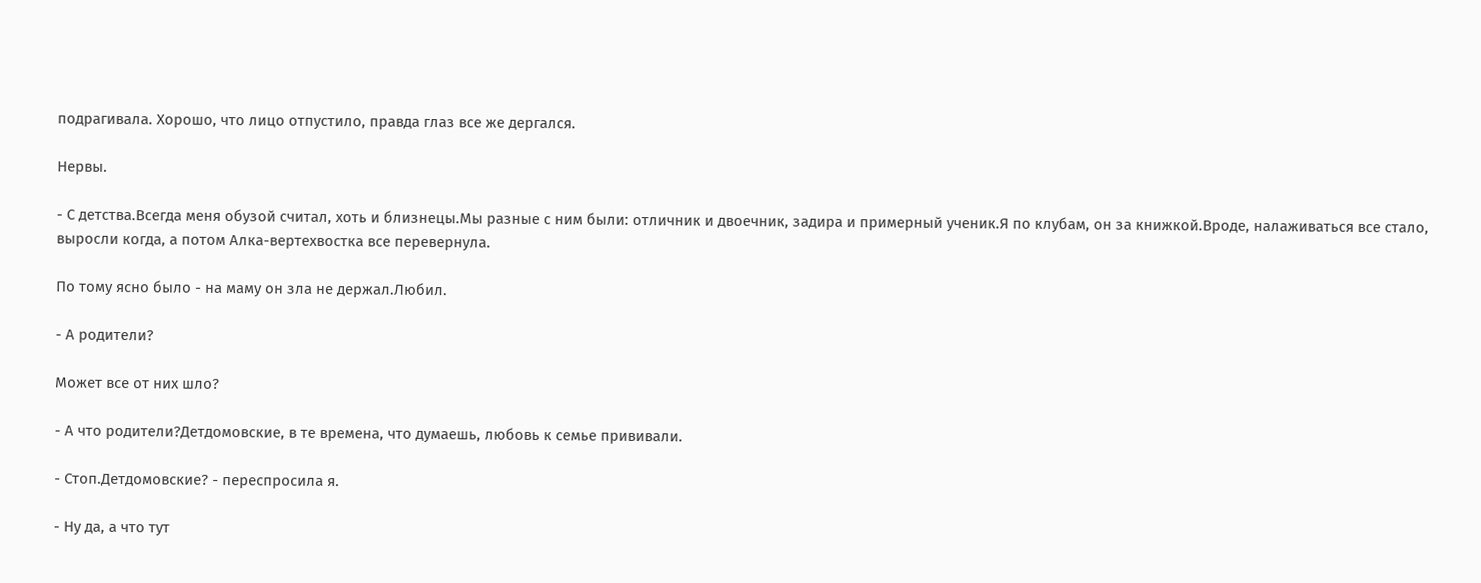подрагивала. Хорошо, что лицо отпустило, правда глаз все же дергался.

Нервы.

- С детства.Всегда меня обузой считал, хоть и близнецы.Мы разные с ним были: отличник и двоечник, задира и примерный ученик.Я по клубам, он за книжкой.Вроде, налаживаться все стало, выросли когда, а потом Алка-вертехвостка все перевернула.

По тому ясно было - на маму он зла не держал.Любил.

- А родители?

Может все от них шло?

- А что родители?Детдомовские, в те времена, что думаешь, любовь к семье прививали.

- Стоп.Детдомовские? - переспросила я.

- Ну да, а что тут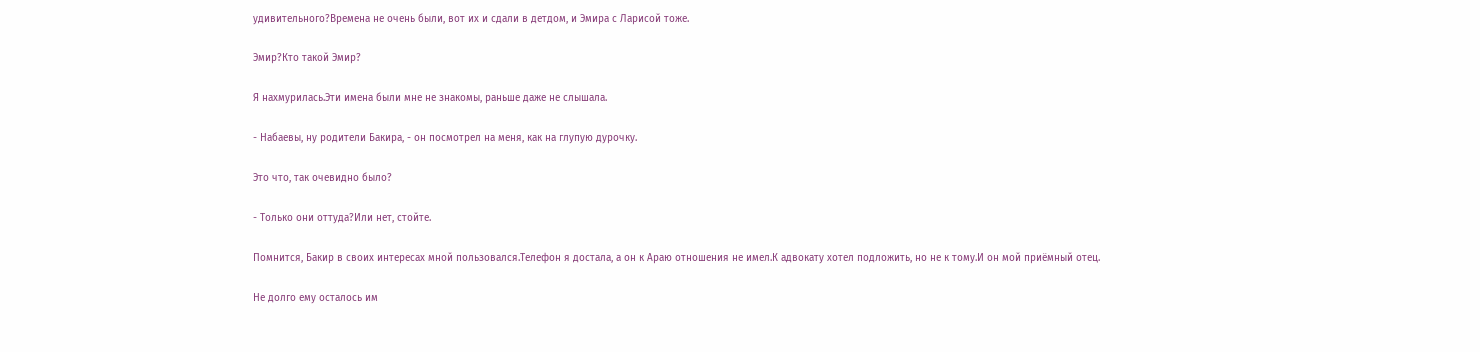удивительного?Времена не очень были, вот их и сдали в детдом, и Эмира с Ларисой тоже.

Эмир?Кто такой Эмир?

Я нахмурилась.Эти имена были мне не знакомы, раньше даже не слышала.

- Набаевы, ну родители Бакира, - он посмотрел на меня, как на глупую дурочку.

Это что, так очевидно было?

- Только они оттуда?Или нет, стойте.

Помнится, Бакир в своих интересах мной пользовался.Телефон я достала, а он к Араю отношения не имел.К адвокату хотел подложить, но не к тому.И он мой приёмный отец.

Не долго ему осталось им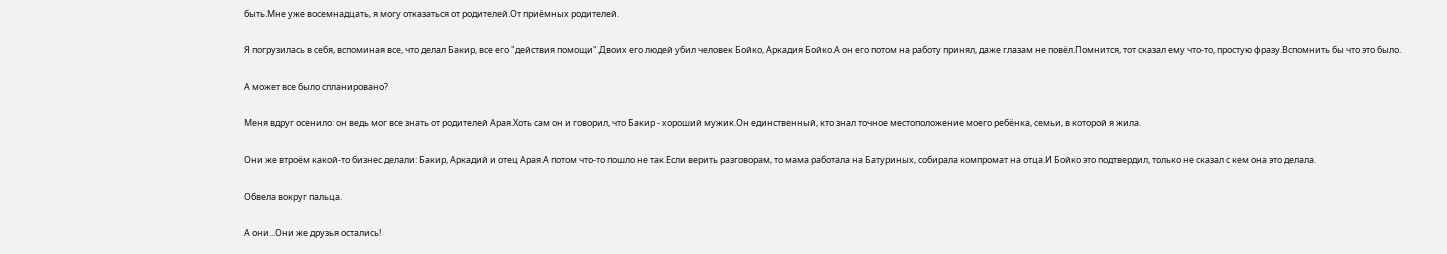быть.Мне уже восемнадцать, я могу отказаться от родителей.От приёмных родителей.

Я погрузилась в себя, вспоминая все, что делал Бакир, все его "действия помощи".Двоих его людей убил человек Бойко, Аркадия Бойко.А он его потом на работу принял, даже глазам не повёл.Помнится, тот сказал ему что-то, простую фразу.Вспомнить бы что это было.

А может все было спланировано?

Меня вдруг осенило: он ведь мог все знать от родителей Арая.Хоть сам он и говорил, что Бакир - хороший мужик.Он единственный, кто знал точное местоположение моего ребёнка, семьи, в которой я жила.

Они же втроём какой-то бизнес делали: Бакир, Аркадий и отец Арая.А потом что-то пошло не так.Если верить разговорам, то мама работала на Батуриных, собирала компромат на отца.И Бойко это подтвердил, только не сказал с кем она это делала.

Обвела вокруг пальца.

А они...Они же друзья остались!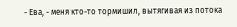- Ева, - меня кто-то тормишил, вытягивая из потока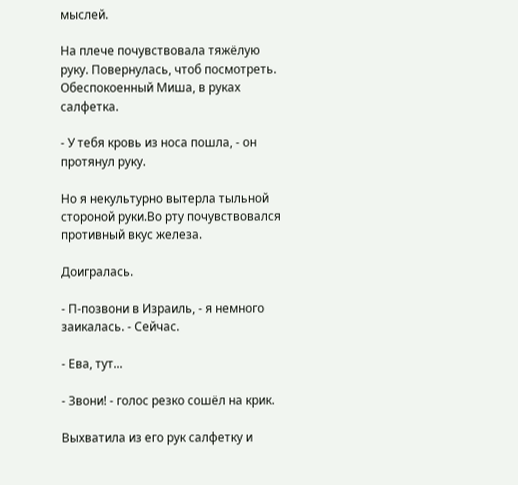мыслей.

На плече почувствовала тяжёлую руку. Повернулась, чтоб посмотреть. Обеспокоенный Миша, в руках салфетка.

- У тебя кровь из носа пошла, - он протянул руку.

Но я некультурно вытерла тыльной стороной руки.Во рту почувствовался противный вкус железа.

Доигралась.

- П-позвони в Израиль, - я немного заикалась. - Сейчас.

- Ева, тут...

- Звони! - голос резко сошёл на крик.

Выхватила из его рук салфетку и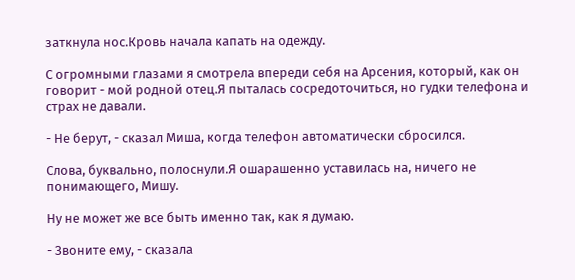заткнула нос.Кровь начала капать на одежду.

С огромными глазами я смотрела впереди себя на Арсения, который, как он говорит - мой родной отец.Я пыталась сосредоточиться, но гудки телефона и страх не давали.

- Не берут, - сказал Миша, когда телефон автоматически сбросился.

Слова, буквально, полоснули.Я ошарашенно уставилась на, ничего не понимающего, Мишу.

Ну не может же все быть именно так, как я думаю.

- Звоните ему, - сказала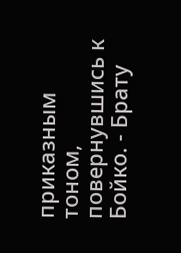приказным тоном, повернувшись к Бойко. - Брату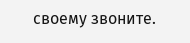своему звоните.